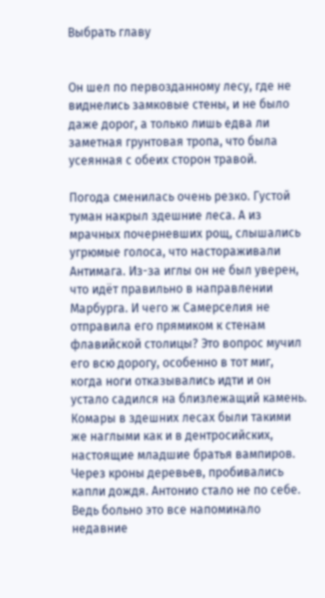Выбрать главу


Он шел по первозданному лесу, где не виднелись замковые стены, и не было даже дорог, а только лишь едва ли заметная грунтовая тропа, что была усеянная с обеих сторон травой.

Погода сменилась очень резко. Густой туман накрыл здешние леса. А из мрачных почерневших рощ, слышались угрюмые голоса, что настораживали Антимага. Из-за иглы он не был уверен, что идёт правильно в направлении Марбурга. И чего ж Самерселия не отправила его прямиком к стенам флавийской столицы? Это вопрос мучил его всю дорогу, особенно в тот миг, когда ноги отказывались идти и он устало садился на близлежащий камень.
Комары в здешних лесах были такими же наглыми как и в дентросийских, настоящие младшие братья вампиров.
Через кроны деревьев, пробивались капли дождя. Антонио стало не по себе. Ведь больно это все напоминало недавние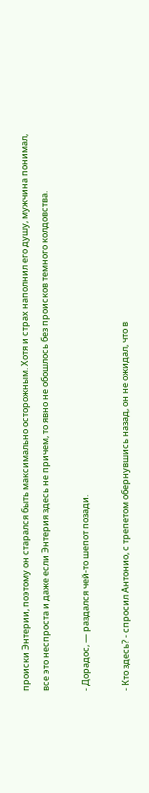происки Энтерии, поэтому он старался быть максимально осторожным. Хотя и страх наполнил его душу, мужчина понимал, все это неспроста и даже если Энтерия здесь не причем, то явно не обошлось без происков темного колдовства.

- Дорадос, — раздался чей-то шепот позади.

- Кто здесь? - спросил Антонио, с трепетом обернувшись назад, он не ожидал, что в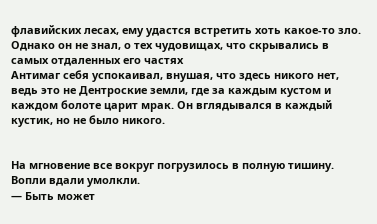флавийских лесах, ему удастся встретить хоть какое-то зло. Однако он не знал, о тех чудовищах, что скрывались в самых отдаленных его частях
Антимаг себя успокаивал, внушая, что здесь никого нет, ведь это не Дентроские земли, где за каждым кустом и каждом болоте царит мрак. Он вглядывался в каждый кустик, но не было никого.


На мгновение все вокруг погрузилось в полную тишину. Вопли вдали умолкли.
— Быть может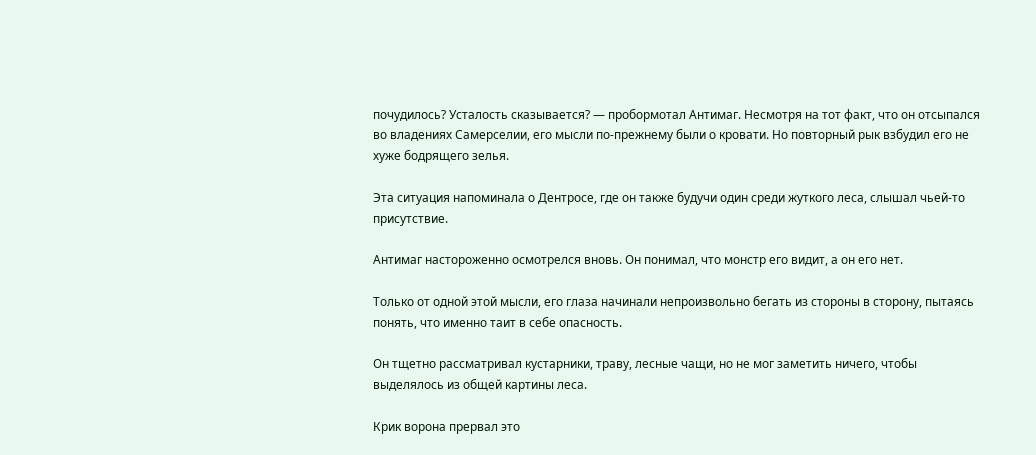почудилось? Усталость сказывается? — пробормотал Антимаг. Несмотря на тот факт, что он отсыпался во владениях Самерселии, его мысли по-прежнему были о кровати. Но повторный рык взбудил его не хуже бодрящего зелья.

Эта ситуация напоминала о Дентросе, где он также будучи один среди жуткого леса, слышал чьей-то присутствие.

Антимаг настороженно осмотрелся вновь. Он понимал, что монстр его видит, а он его нет.

Только от одной этой мысли, его глаза начинали непроизвольно бегать из стороны в сторону, пытаясь понять, что именно таит в себе опасность.

Он тщетно рассматривал кустарники, траву, лесные чащи, но не мог заметить ничего, чтобы выделялось из общей картины леса.

Крик ворона прервал это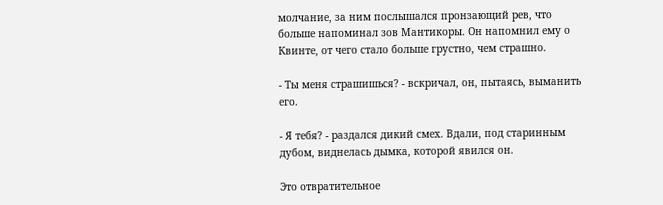молчание, за ним послышался пронзающий рев, что больше напоминал зов Мантикоры. Он напомнил ему о Квинте, от чего стало больше грустно, чем страшно.

- Ты меня страшишься? - вскричал, он, пытаясь, выманить его.

- Я тебя? - раздался дикий смех. Вдали, под старинным дубом, виднелась дымка, которой явился он.

Это отвратительное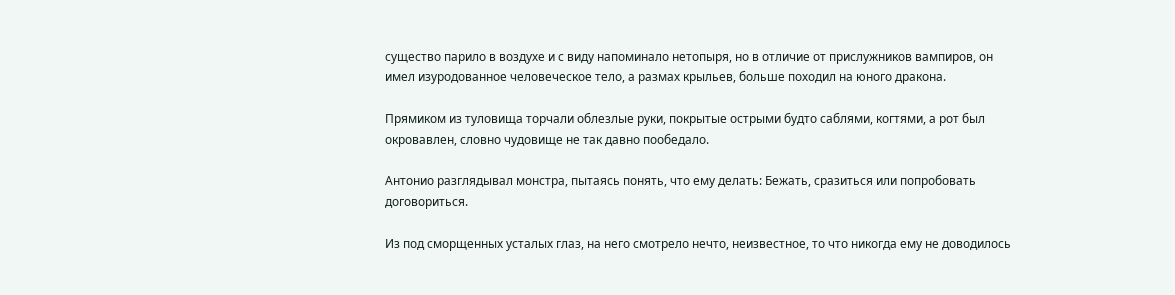существо парило в воздухе и с виду напоминало нетопыря, но в отличие от прислужников вампиров, он имел изуродованное человеческое тело, а размах крыльев, больше походил на юного дракона.

Прямиком из туловища торчали облезлые руки, покрытые острыми будто саблями, когтями, а рот был окровавлен, словно чудовище не так давно пообедало.

Антонио разглядывал монстра, пытаясь понять, что ему делать: Бежать, сразиться или попробовать договориться.

Из под сморщенных усталых глаз, на него смотрело нечто, неизвестное, то что никогда ему не доводилось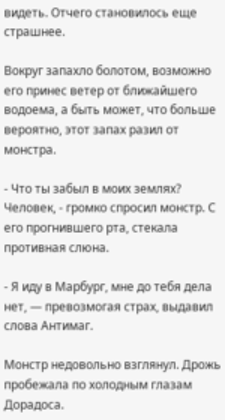видеть. Отчего становилось еще страшнее.

Вокруг запахло болотом, возможно его принес ветер от ближайшего водоема, а быть может, что больше вероятно, этот запах разил от монстра.

- Что ты забыл в моих землях? Человек, - громко спросил монстр. С его прогнившего рта, стекала противная слюна.

- Я иду в Марбург, мне до тебя дела нет, — превозмогая страх, выдавил слова Антимаг.

Монстр недовольно взглянул. Дрожь пробежала по холодным глазам Дорадоса.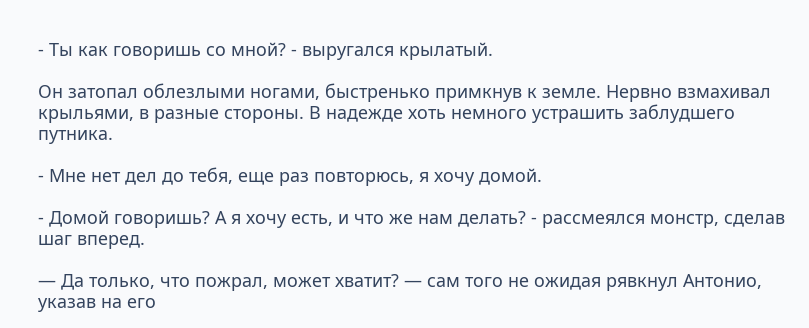- Ты как говоришь со мной? - выругался крылатый.

Он затопал облезлыми ногами, быстренько примкнув к земле. Нервно взмахивал крыльями, в разные стороны. В надежде хоть немного устрашить заблудшего путника.

- Мне нет дел до тебя, еще раз повторюсь, я хочу домой.

- Домой говоришь? А я хочу есть, и что же нам делать? - рассмеялся монстр, сделав шаг вперед.

— Да только, что пожрал, может хватит? — сам того не ожидая рявкнул Антонио, указав на его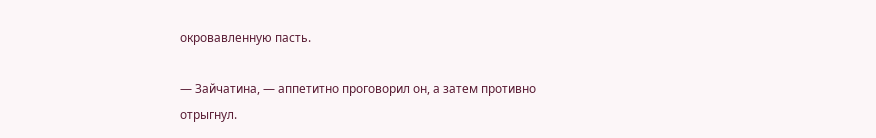окровавленную пасть.

— Зайчатина, — аппетитно проговорил он, а затем противно отрыгнул.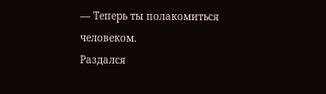— Теперь ты полакомиться человеком.
Раздался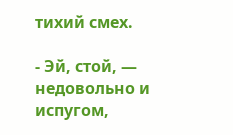тихий смех.

- Эй, стой, — недовольно и испугом,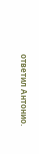ответил Антонио.